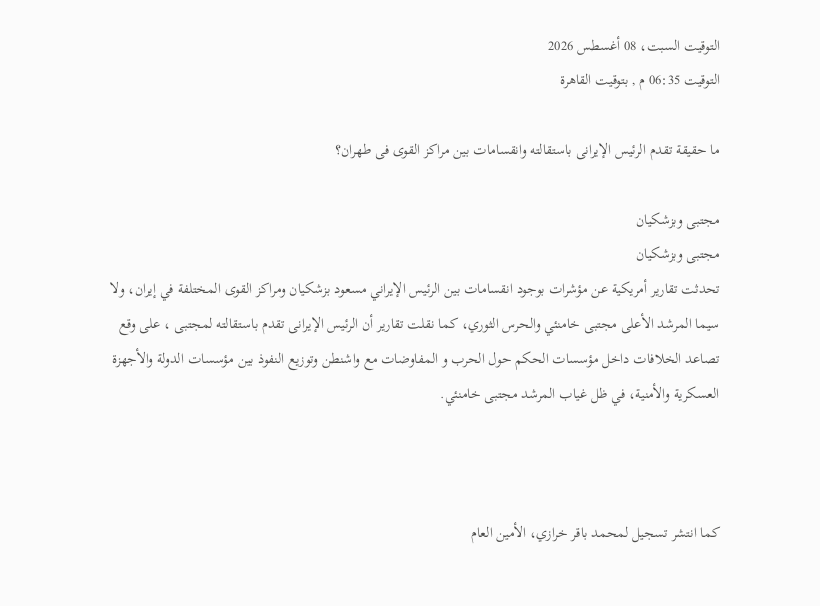التوقيت السبت، 08 أغسطس 2026
التوقيت 06:35 م , بتوقيت القاهرة

ما حقيقة تقدم الرئيس الإيرانى باستقالته وانقسامات بين مراكز القوى فى طهران؟

مجتبى وبزشكيان
مجتبى وبزشكيان
تحدثت تقارير أمريكية عن مؤشرات بوجود انقسامات بين الرئيس الإيراني مسعود بزشكيان ومراكز القوى المختلفة في إيران، ولا سيما المرشد الأعلى مجتبى خامنئي والحرس الثوري، كما نقلت تقارير أن الرئيس الإيرانى تقدم باستقالته لمجتبى ، على وقع تصاعد الخلافات داخل مؤسسات الحكم حول الحرب و المفاوضات مع واشنطن وتوزيع النفوذ بين مؤسسات الدولة والأجهزة العسكرية والأمنية، في ظل غياب المرشد مجتبى خامنئي.



كما انتشر تسجيل لمحمد باقر خرازي، الأمين العام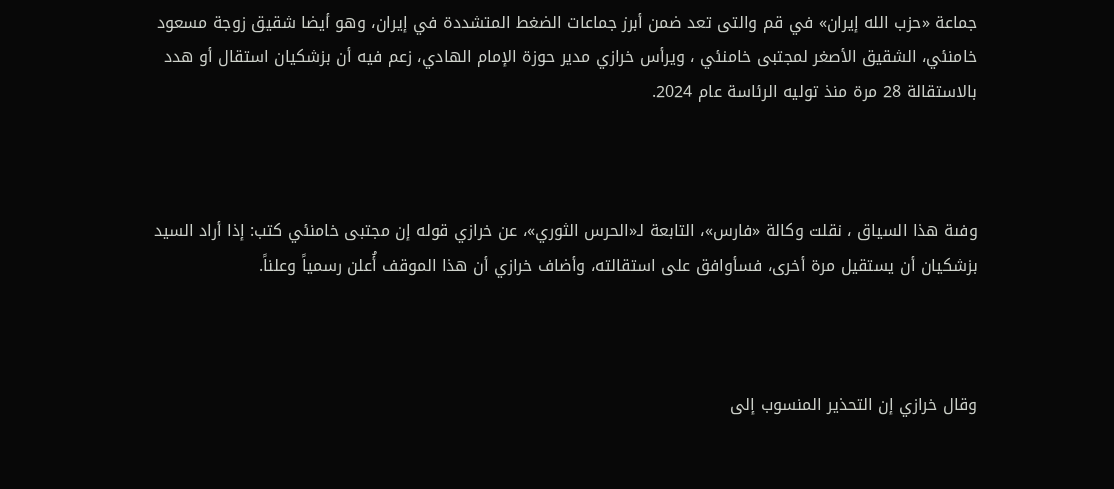جماعة «حزب الله إيران» في قم والتى تعد ضمن أبرز جماعات الضغط المتشددة في إيران، وهو أيضا شقيق زوجة مسعود خامنئي، الشقيق الأصغر لمجتبى خامنئي ، ويرأس خرازي مدير حوزة الإمام الهادي، زعم فيه أن بزشكيان استقال أو هدد بالاستقالة 28 مرة منذ توليه الرئاسة عام 2024.



وفىة هذا السياق ، نقلت وكالة «فارس»، التابعة لـ«الحرس الثوري»، عن خرازي قوله إن مجتبى خامنئي كتب: إذا أراد السيد بزشكيان أن يستقيل مرة أخرى، فسأوافق على استقالته، وأضاف خرازي أن هذا الموقف أُعلن رسمياً وعلناً.



وقال خرازي إن التحذير المنسوب إلى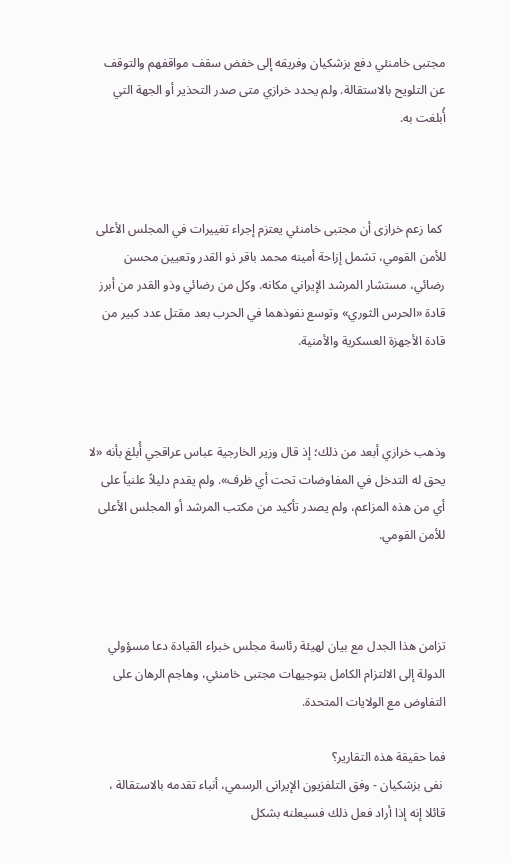مجتبى خامنئي دفع بزشكيان وفريقه إلى خفض سقف مواقفهم والتوقف عن التلويح بالاستقالة. ولم يحدد خرازي متى صدر التحذير أو الجهة التي أُبلغت به.



 كما زعم خرازى أن مجتبى خامنئي يعتزم إجراء تغييرات في المجلس الأعلى للأمن القومي، تشمل إزاحة أمينه محمد باقر ذو القدر وتعيين محسن رضائي، مستشار المرشد الإيراني مكانه. وكل من رضائي وذو القدر من أبرز قادة «الحرس الثوري» وتوسع نفوذهما في الحرب بعد مقتل عدد كبير من قادة الأجهزة العسكرية والأمنية.



وذهب خرازي أبعد من ذلك؛ إذ قال وزير الخارجية عباس عراقجي أُبلغ بأنه «لا يحق له التدخل في المفاوضات تحت أي ظرف». ولم يقدم دليلاً علنياً على أي من هذه المزاعم، ولم يصدر تأكيد من مكتب المرشد أو المجلس الأعلى للأمن القومي.



تزامن هذا الجدل مع بيان لهيئة رئاسة مجلس خبراء القيادة دعا مسؤولي الدولة إلى الالتزام الكامل بتوجيهات مجتبى خامنئي، وهاجم الرهان على التفاوض مع الولايات المتحدة.

فما حقيقة هذه التقارير؟
 نفى بزشكيان - وفق التلفزيون الإيرانى الرسمي، أنباء تقدمه بالاستقالة ، قائلا إنه إذا أراد فعل ذلك فسيعلنه بشكل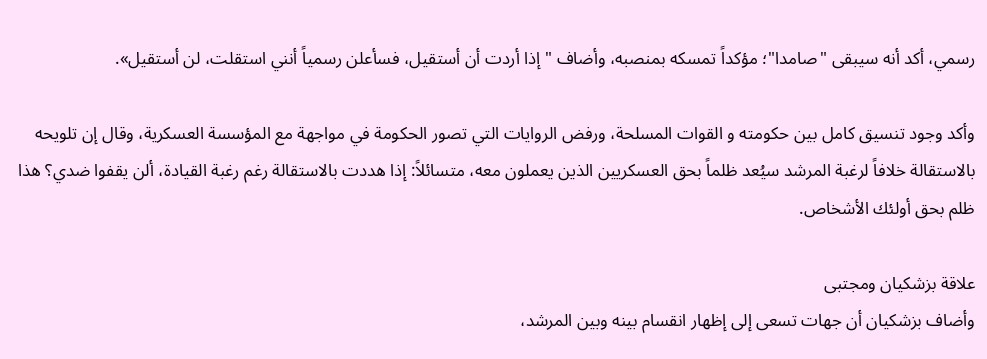رسمي، أكد أنه سيبقى "صامدا"؛ مؤكداً تمسكه بمنصبه، وأضاف "إذا أردت أن أستقيل، فسأعلن رسمياً أنني استقلت، لن أستقيل».

وأكد وجود تنسيق كامل بين حكومته و القوات المسلحة، ورفض الروايات التي تصور الحكومة في مواجهة مع المؤسسة العسكرية، وقال إن تلويحه بالاستقالة خلافاً لرغبة المرشد سيُعد ظلماً بحق العسكريين الذين يعملون معه، متسائلاً: إذا هددت بالاستقالة رغم رغبة القيادة، ألن يقفوا ضدي؟ هذا ظلم بحق أولئك الأشخاص.

علاقة بزشكيان ومجتبى
وأضاف بزشكيان أن جهات تسعى إلى إظهار انقسام بينه وبين المرشد،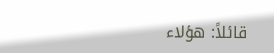قائلاً: هؤلاء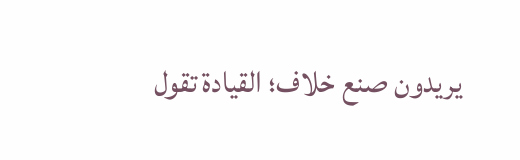يريدون صنع خلاف؛ القيادة تقول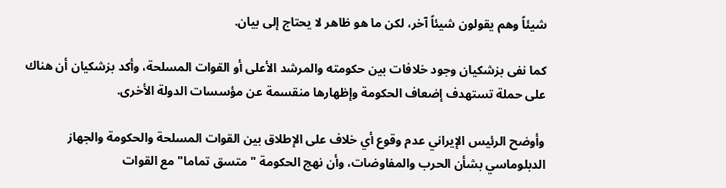شيئاً وهم يقولون شيئاً آخر، لكن ما هو ظاهر لا يحتاج إلى بيان.

كما نفى بزشكيان وجود خلافات بين حكومته والمرشد الأعلى أو القوات المسلحة، وأكد بزشكيان أن هناك على حملة تستهدف إضعاف الحكومة وإظهارها منقسمة عن مؤسسات الدولة الأخرى.

وأوضح الرئيس الإيراني عدم وقوع أي خلاف على الإطلاق بين القوات المسلحة والحكومة والجهاز الدبلوماسي بشأن الحرب والمفاوضات، وأن نهج الحكومة "متسق تماما" مع القوات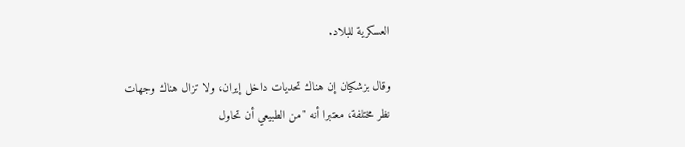العسكرية للبلاد.

وقال بزشكيان إن هناك تحديات داخل إيران، ولا تزال هناك وجهات نظر مختلفة، معتبرا أنه "من الطبيعي أن تحاول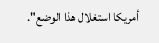أمريكا استغلال هذا الوضع".